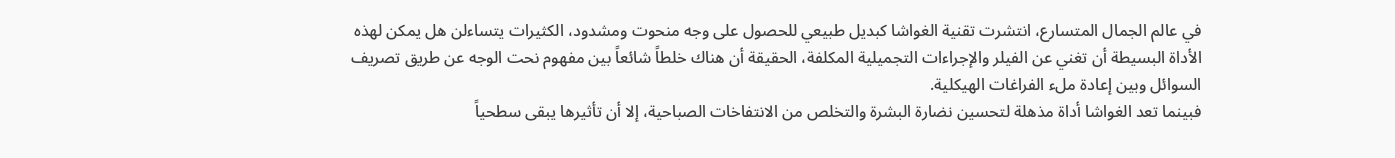في عالم الجمال المتسارع، انتشرت تقنية الغواشا كبديل طبيعي للحصول على وجه منحوت ومشدود، الكثيرات يتساءلن هل يمكن لهذه الأداة البسيطة أن تغني عن الفيلر والإجراءات التجميلية المكلفة، الحقيقة أن هناك خلطاً شائعاً بين مفهوم نحت الوجه عن طريق تصريف السوائل وبين إعادة ملء الفراغات الهيكلية.
فبينما تعد الغواشا أداة مذهلة لتحسين نضارة البشرة والتخلص من الانتفاخات الصباحية، إلا أن تأثيرها يبقى سطحياً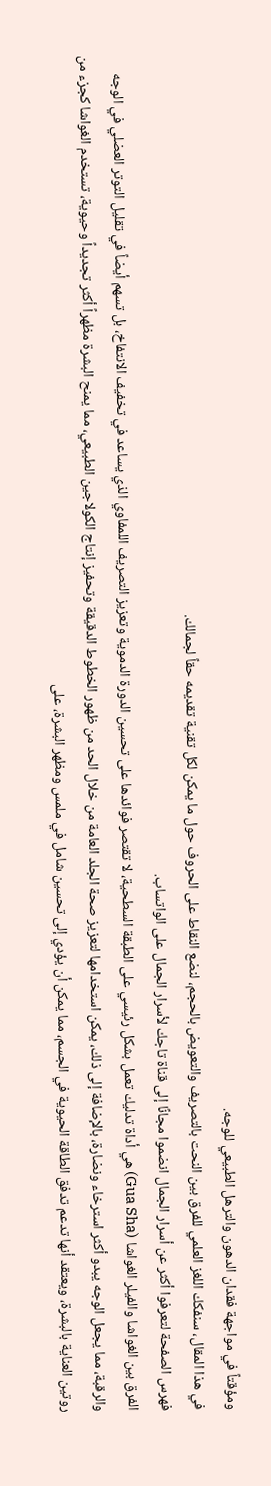ومؤقتاً في مواجهة فقدان الدهون والترهل الطبيعي للوجه.
في هذا المقال، سنفكك اللغز العلمي للفرق بين النحت بالتصريف والتعويض بالحجم، لنضع النقاط على الحروف حول ما يمكن لكل تقنية تقديمه حقاً لجمالك.
فهرس الصفحة لتعرفوا أكثر عن أسرار الجمال انضموا مجانًا إلى قناة تاجك لأسرار الجمال على الواتساب.
الفرق بين الغواشا والفيلر الغواشا (Gua Sha) هي أداة تدليك تعمل بشكل رئيسي على الطبقة السطحية، لا تقتصر فوائدها على تحسين الدورة الدموية وتعزيز التصريف اللمفاوي الذي يساعد في تخفيف الانتفاخ، بل تسهم أيضاً في تقليل التوتر العضلي في الوجه والرقبة، مما يجعل الوجه يبدو أكثر استرخاء ونضارة، بالإضافة إلى ذلك، يمكن استخدامها لتعزيز صحة الجلد العامة من خلال الحد من ظهور الخطوط الدقيقة وتحفيز إنتاج الكولاجين الطبيعي، مما يمنح البشرة مظهراً أكثر تجديداً وحيوية، تستخدم الغواشا كجزء من روتين العناية بالبشرة، ويعتقد أنها تدعم تدفق الطاقة الحيوية في الجسم، مما يمكن أن يؤدي إلى تحسين شامل في ملمس ومظهر البشرة، على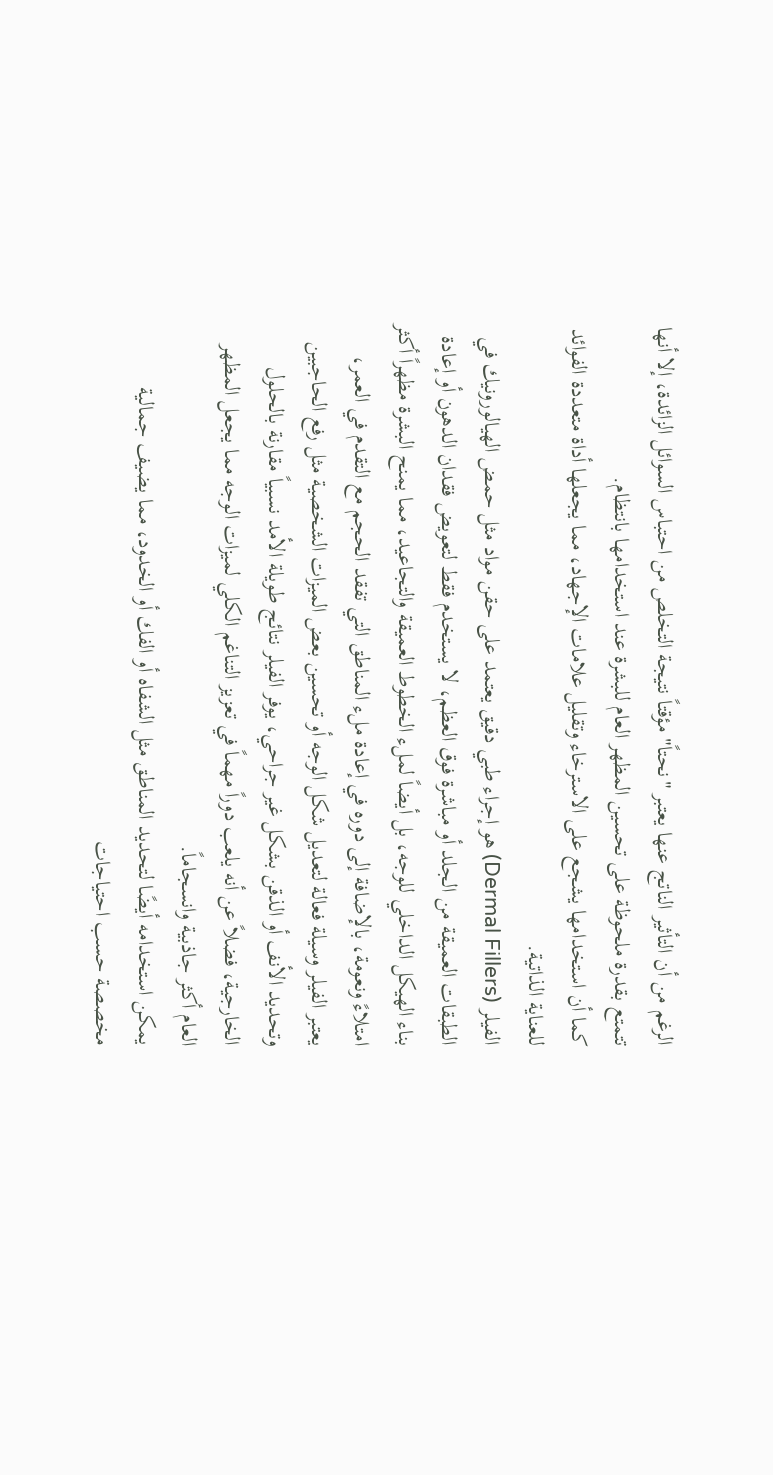الرغم من أن التأثير الناتج عنها يعتبر "نحتاً" مؤقتاً نتيجة التخلص من احتباس السوائل الزائدة، إلا أنها تتمتع بقدرة ملحوظة على تحسين المظهر العام للبشرة عند استخدامها بانتظام.
كما أن استخدامها يشجع على الاسترخاء وتقليل علامات الإجهاد، مما يجعلها أداة متعددة الفوائد للعناية الذاتية.
الفيلر (Dermal Fillers) هو إجراء طبي دقيق يعتمد على حقن مواد مثل حمض الهيالورونيك في الطبقات العميقة من الجلد أو مباشرة فوق العظم، لا يستخدم فقط لتعويض فقدان الدهون أو إعادة بناء الهيكل الداخلي للوجه، بل أيضاً لملء الخطوط العميقة والتجاعيد، مما يمنح البشرة مظهراً أكثر امتلاءً ونعومة، بالإضافة إلى دوره في إعادة ملء المناطق التي تفقد الحجم مع التقدم في العمر، يعتبر الفيلر وسيلة فعالة لتعديل شكل الوجه أو تحسين بعض الميزات الشخصية مثل رفع الحاجبين وتحديد الأنف أو الذقن بشكل غير جراحي، يوفر الفيلر نتائج طويلة الأمد نسبياً مقارنة بالحلول الخارجية، فضلاً عن أنه يلعب دوراً مهماً في تعزيز التناغم الكلي لميزات الوجه مما يجعل المظهر العام أكثر جاذبية وانسجاماً.
يمكن استخدامه أيضًا لتحديد المناطق مثل الشفاه أو الفك أو الخدود، مما يضيف جمالية مخصصة حسب احتياجات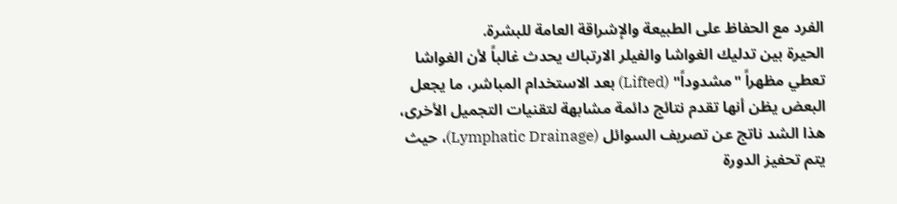الفرد مع الحفاظ على الطبيعة والإشراقة العامة للبشرة.
الحيرة بين تدليك الغواشا والفيلر الارتباك يحدث غالباً لأن الغواشا تعطي مظهراً "مشدوداً" (Lifted) بعد الاستخدام المباشر، ما يجعل البعض يظن أنها تقدم نتائج دائمة مشابهة لتقنيات التجميل الأخرى، هذا الشد ناتج عن تصريف السوائل (Lymphatic Drainage)، حيث يتم تحفيز الدورة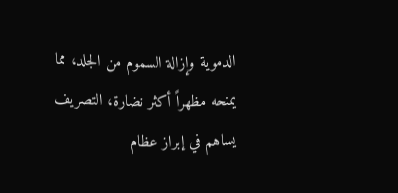الدموية وإزالة السموم من الجلد، مما يمنحه مظهراً أكثر نضارة، التصريف يساهم في إبراز عظام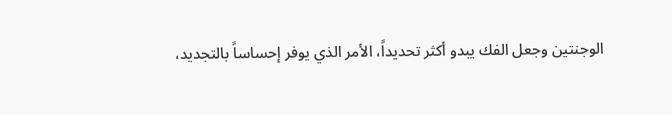الوجنتين وجعل الفك يبدو أكثر تحديداً، الأمر الذي يوفر إحساساً بالتجديد،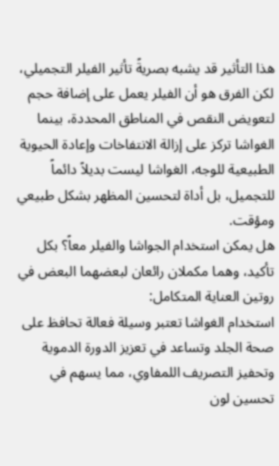هذا التأثير قد يشبه بصريةً تأثير الفيلر التجميلي، لكن الفرق هو أن الفيلر يعمل على إضافة حجم لتعويض النقص في المناطق المحددة، بينما الغواشا تركز على إزالة الانتفاخات وإعادة الحيوية الطبيعية للوجه، الغواشا ليست بديلاً دائماً للتجميل، بل أداة لتحسين المظهر بشكل طبيعي ومؤقت.
هل يمكن استخدام الجواشا والفيلر معاً؟ بكل تأكيد، وهما مكملان رائعان لبعضهما البعض في روتين العناية المتكامل:
استخدام الغواشا تعتبر وسيلة فعالة تحافظ على صحة الجلد وتساعد في تعزيز الدورة الدموية وتحفيز التصريف اللمفاوي، مما يسهم في تحسين لون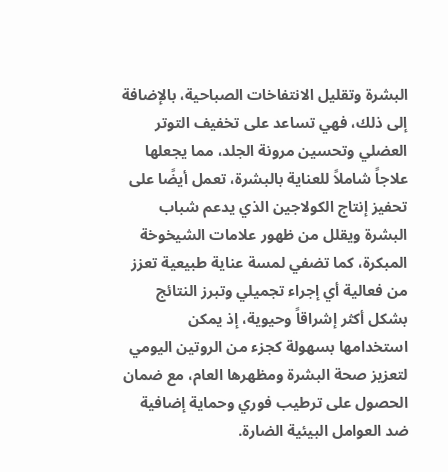البشرة وتقليل الانتفاخات الصباحية، بالإضافة إلى ذلك، فهي تساعد على تخفيف التوتر العضلي وتحسين مرونة الجلد، مما يجعلها علاجاً شاملاً للعناية بالبشرة، تعمل أيضًا على تحفيز إنتاج الكولاجين الذي يدعم شباب البشرة ويقلل من ظهور علامات الشيخوخة المبكرة، كما تضفي لمسة عناية طبيعية تعزز من فعالية أي إجراء تجميلي وتبرز النتائج بشكل أكثر إشراقاً وحيوية، إذ يمكن استخدامها بسهولة كجزء من الروتين اليومي لتعزيز صحة البشرة ومظهرها العام، مع ضمان الحصول على ترطيب فوري وحماية إضافية ضد العوامل البيئية الضارة.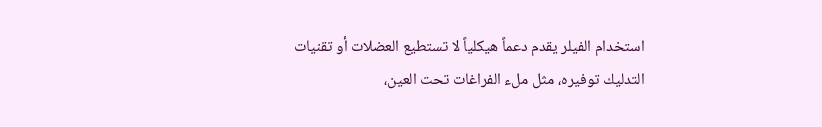استخدام الفيلر يقدم دعماً هيكلياً لا تستطيع العضلات أو تقنيات التدليك توفيره، مثل ملء الفراغات تحت العين،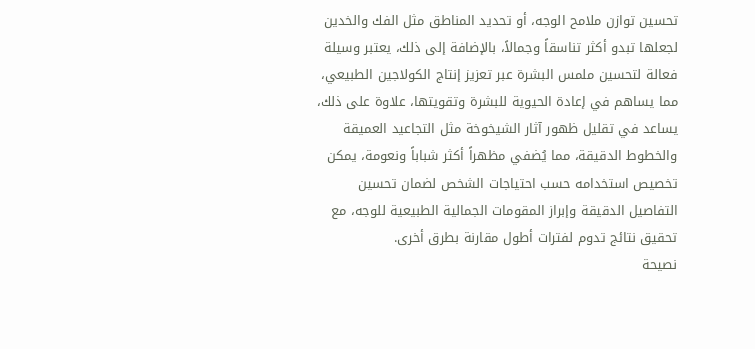تحسين توازن ملامح الوجه، أو تحديد المناطق مثل الفك والخدين لجعلها تبدو أكثر تناسقاً وجمالاً، بالإضافة إلى ذلك، يعتبر وسيلة فعالة لتحسين ملمس البشرة عبر تعزيز إنتاج الكولاجين الطبيعي، مما يساهم في إعادة الحيوية للبشرة وتقويتها، علاوة على ذلك، يساعد في تقليل ظهور آثار الشيخوخة مثل التجاعيد العميقة والخطوط الدقيقة، مما يُضفي مظهراً أكثر شباباً ونعومة، يمكن تخصيص استخدامه حسب احتياجات الشخص لضمان تحسين التفاصيل الدقيقة وإبراز المقومات الجمالية الطبيعية للوجه، مع تحقيق نتائج تدوم لفترات أطول مقارنة بطرق أخرى.
نصيحة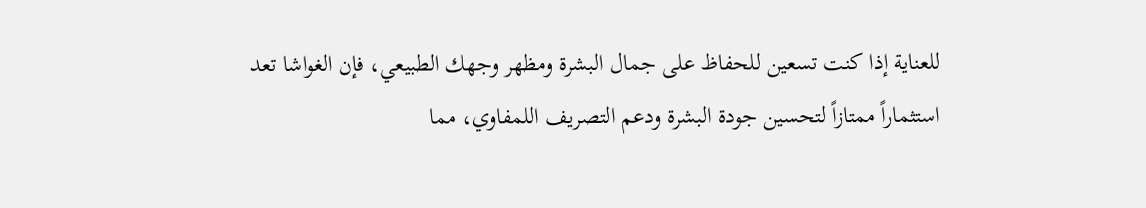للعناية إذا كنت تسعين للحفاظ على جمال البشرة ومظهر وجهك الطبيعي، فإن الغواشا تعد استثماراً ممتازاً لتحسين جودة البشرة ودعم التصريف اللمفاوي، مما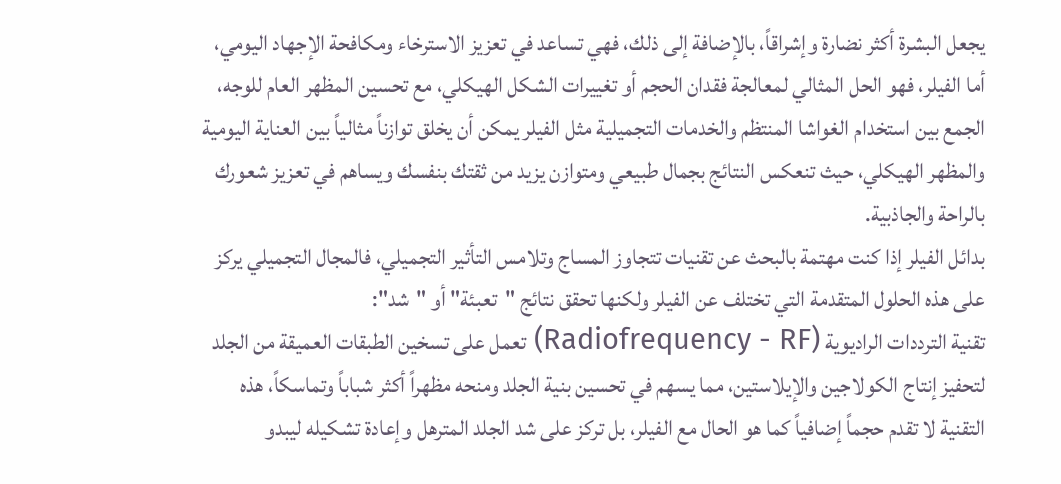يجعل البشرة أكثر نضارة وإشراقاً، بالإضافة إلى ذلك، فهي تساعد في تعزيز الاسترخاء ومكافحة الإجهاد اليومي، أما الفيلر، فهو الحل المثالي لمعالجة فقدان الحجم أو تغييرات الشكل الهيكلي، مع تحسين المظهر العام للوجه، الجمع بين استخدام الغواشا المنتظم والخدمات التجميلية مثل الفيلر يمكن أن يخلق توازناً مثالياً بين العناية اليومية والمظهر الهيكلي، حيث تنعكس النتائج بجمال طبيعي ومتوازن يزيد من ثقتك بنفسك ويساهم في تعزيز شعورك بالراحة والجاذبية.
بدائل الفيلر إذا كنت مهتمة بالبحث عن تقنيات تتجاوز المساج وتلامس التأثير التجميلي، فالمجال التجميلي يركز على هذه الحلول المتقدمة التي تختلف عن الفيلر ولكنها تحقق نتائج "تعبئة" أو "شد":
تقنية الترددات الراديوية (Radiofrequency - RF) تعمل على تسخين الطبقات العميقة من الجلد لتحفيز إنتاج الكولاجين والإيلاستين، مما يسهم في تحسين بنية الجلد ومنحه مظهراً أكثر شباباً وتماسكاً، هذه التقنية لا تقدم حجماً إضافياً كما هو الحال مع الفيلر، بل تركز على شد الجلد المترهل وإعادة تشكيله ليبدو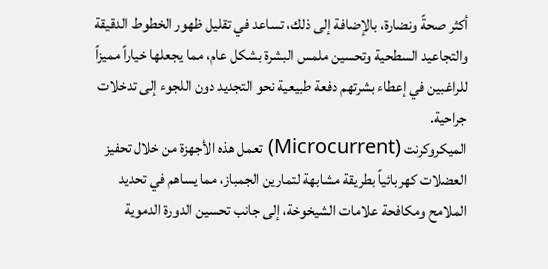أكثر صحةً ونضارة، بالإضافة إلى ذلك، تساعد في تقليل ظهور الخطوط الدقيقة والتجاعيد السطحية وتحسين ملمس البشرة بشكل عام، مما يجعلها خياراً مميزاً للراغبين في إعطاء بشرتهم دفعة طبيعية نحو التجديد دون اللجوء إلى تدخلات جراحية.
الميكروكرنت (Microcurrent) تعمل هذه الأجهزة من خلال تحفيز العضلات كهربائياً بطريقة مشابهة لتمارين الجمباز، مما يساهم في تحديد الملامح ومكافحة علامات الشيخوخة، إلى جانب تحسين الدورة الدموية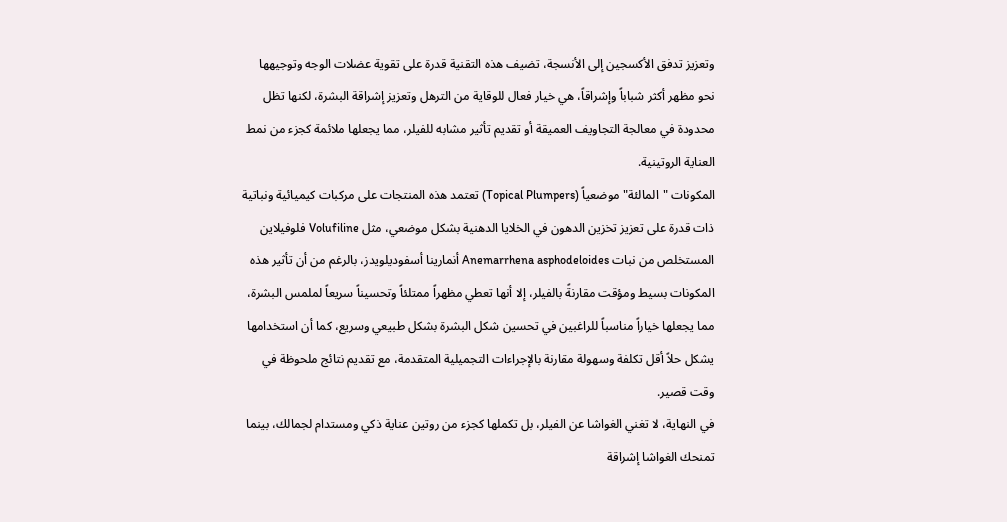وتعزيز تدفق الأكسجين إلى الأنسجة، تضيف هذه التقنية قدرة على تقوية عضلات الوجه وتوجيهها نحو مظهر أكثر شباباً وإشراقاً، هي خيار فعال للوقاية من الترهل وتعزيز إشراقة البشرة، لكنها تظل محدودة في معالجة التجاويف العميقة أو تقديم تأثير مشابه للفيلر، مما يجعلها ملائمة كجزء من نمط العناية الروتينية.
المكونات "المالئة" موضعياً (Topical Plumpers) تعتمد هذه المنتجات على مركبات كيميائية ونباتية ذات قدرة على تعزيز تخزين الدهون في الخلايا الدهنية بشكل موضعي، مثل Volufiline فلوفيلاين المستخلص من نبات Anemarrhena asphodeloides أنمارينا أسفوديلويدز، بالرغم من أن تأثير هذه المكونات بسيط ومؤقت مقارنةً بالفيلر، إلا أنها تعطي مظهراً ممتلئاً وتحسيناً سريعاً لملمس البشرة، مما يجعلها خياراً مناسباً للراغبين في تحسين شكل البشرة بشكل طبيعي وسريع، كما أن استخدامها يشكل حلاً أقل تكلفة وسهولة مقارنة بالإجراءات التجميلية المتقدمة، مع تقديم نتائج ملحوظة في وقت قصير.
في النهاية، لا تغني الغواشا عن الفيلر، بل تكملها كجزء من روتين عناية ذكي ومستدام لجمالك، بينما تمنحك الغواشا إشراقة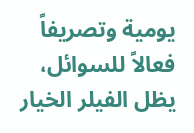يومية وتصريفاً فعالاً للسوائل، يظل الفيلر الخيار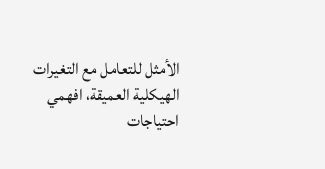الأمثل للتعامل مع التغيرات الهيكلية العميقة، افهمي احتياجات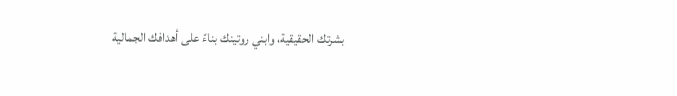بشرتك الحقيقية، وابني روتينك بناءً على أهدافك الجمالية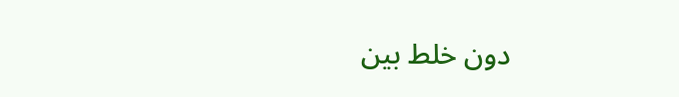دون خلط بين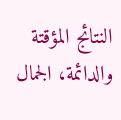النتائج المؤقتة والدائمة، الجمال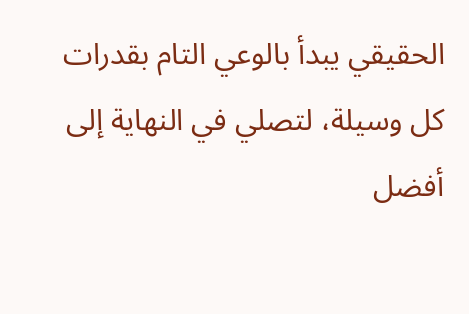الحقيقي يبدأ بالوعي التام بقدرات كل وسيلة، لتصلي في النهاية إلى أفضل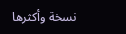نسخة وأكثرها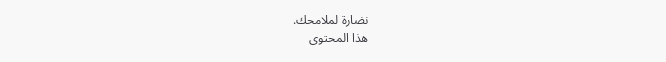نضارة لملامحك.
هذا المحتوى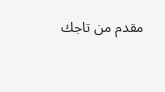مقدم من تاجك